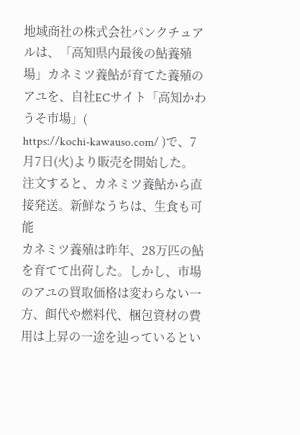地域商社の株式会社パンクチュアルは、「高知県内最後の鮎養殖場」カネミツ養鮎が育てた養殖のアユを、自社ECサイト「高知かわうそ市場」(
https://kochi-kawauso.com/ )で、7月7日(火)より販売を開始した。
注文すると、カネミツ養鮎から直接発送。新鮮なうちは、生食も可能
カネミツ養殖は昨年、28万匹の鮎を育てて出荷した。しかし、市場のアユの買取価格は変わらない一方、餌代や燃料代、梱包資材の費用は上昇の一途を辿っているとい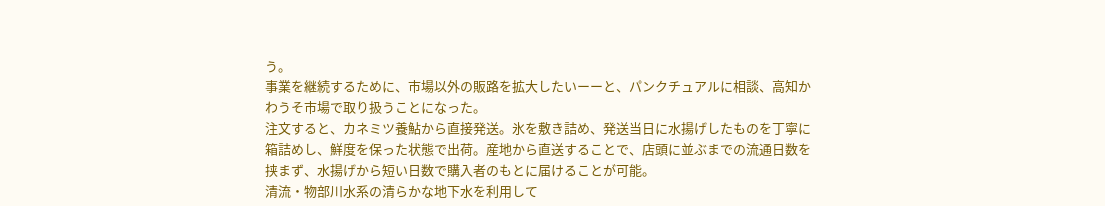う。
事業を継続するために、市場以外の販路を拡大したいーーと、パンクチュアルに相談、高知かわうそ市場で取り扱うことになった。
注文すると、カネミツ養鮎から直接発送。氷を敷き詰め、発送当日に水揚げしたものを丁寧に箱詰めし、鮮度を保った状態で出荷。産地から直送することで、店頭に並ぶまでの流通日数を挟まず、水揚げから短い日数で購入者のもとに届けることが可能。
清流・物部川水系の清らかな地下水を利用して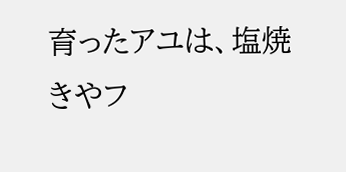育ったアユは、塩焼きやフ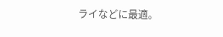ライなどに最適。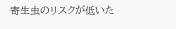寄生虫のリスクが低いた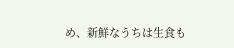め、新鮮なうちは生食も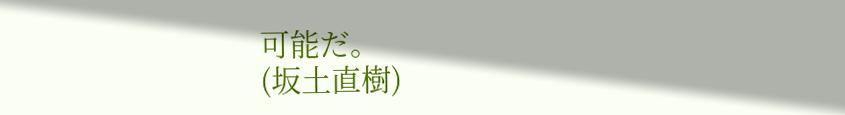可能だ。
(坂土直樹)